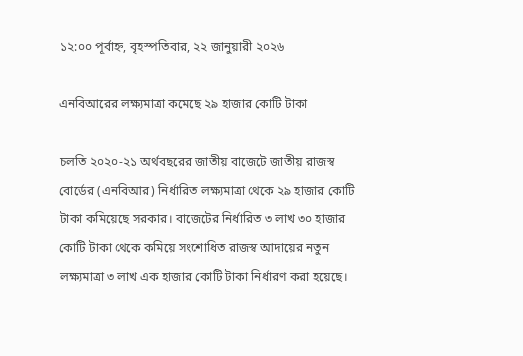১২:০০ পূর্বাহ্ন, বৃহস্পতিবার, ২২ জানুয়ারী ২০২৬

এনবিআরের লক্ষ্যমাত্রা কমেছে ২৯ হাজার কোটি টাকা

চলতি ২০২০-২১ অর্থবছরের জাতীয় বাজেটে জাতীয় রাজস্ব বোর্ডের (এনবিআর) নির্ধারিত লক্ষ্যমাত্রা থেকে ২৯ হাজার কোটি টাকা কমিয়েছে সরকার। বাজেটের নির্ধারিত ৩ লাখ ৩০ হাজার কোটি টাকা থেকে কমিয়ে সংশোধিত রাজস্ব আদায়ের নতুন লক্ষ্যমাত্রা ৩ লাখ এক হাজার কোটি টাকা নির্ধারণ করা হয়েছে।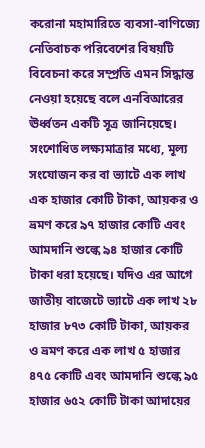করোনা মহামারিতে ব্যবসা-বাণিজ্যে নেতিবাচক পরিবেশের বিষয়টি বিবেচনা করে সম্প্রতি এমন সিদ্ধান্ত নেওয়া হয়েছে বলে এনবিআরের ঊর্ধ্বতন একটি সূত্র জানিয়েছে। সংশোধিত লক্ষ্যমাত্রার মধ্যে, মূল্য সংযোজন কর বা ভ্যাটে এক লাখ এক হাজার কোটি টাকা, আয়কর ও ভ্রমণ করে ৯৭ হাজার কোটি এবং আমদানি শুল্কে ৯৪ হাজার কোটি টাকা ধরা হয়েছে। যদিও এর আগে জাতীয় বাজেটে ভ্যাটে এক লাখ ২৮ হাজার ৮৭৩ কোটি টাকা, আয়কর ও ভ্রমণ করে এক লাখ ৫ হাজার ৪৭৫ কোটি এবং আমদানি শুল্কে ৯৫ হাজার ৬৫২ কোটি টাকা আদায়ের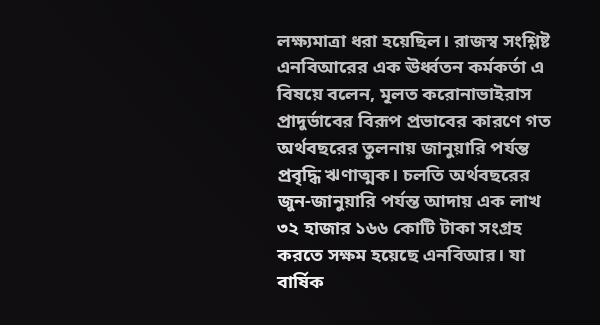লক্ষ্যমাত্রা ধরা হয়েছিল। রাজস্ব সংশ্লিষ্ট এনবিআরের এক ঊর্ধ্বতন কর্মকর্তা এ বিষয়ে বলেন, মূলত করোনাভাইরাস প্রাদুর্ভাবের বিরূপ প্রভাবের কারণে গত অর্থবছরের তুলনায় জানুয়ারি পর্যন্ত প্রবৃদ্ধি ঋণাত্মক। চলতি অর্থবছরের জুন-জানুয়ারি পর্যন্ত আদায় এক লাখ ৩২ হাজার ১৬৬ কোটি টাকা সংগ্রহ করতে সক্ষম হয়েছে এনবিআর। যা বার্ষিক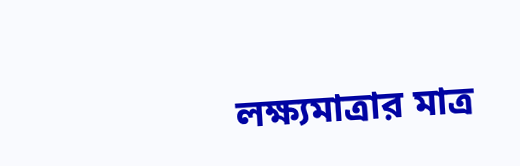লক্ষ্যমাত্রার মাত্র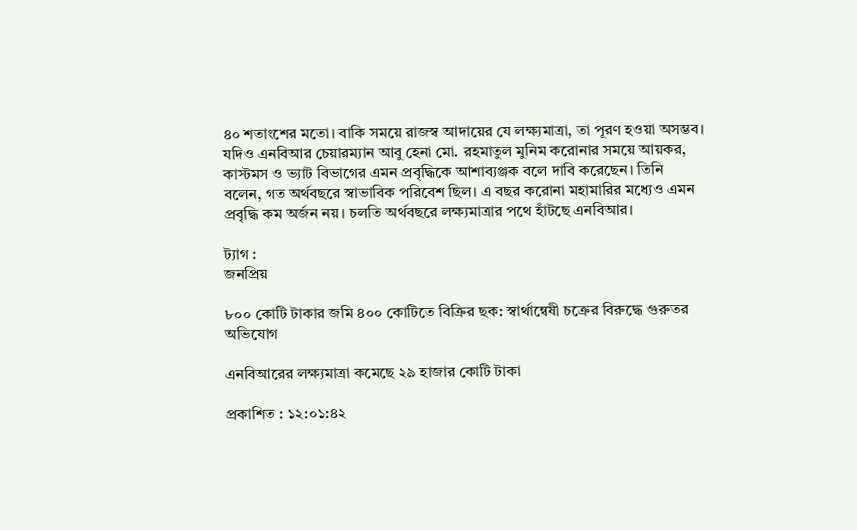৪০ শতাংশের মতো। বাকি সময়ে রাজস্ব আদায়ের যে লক্ষ্যমাত্রা, তা পূরণ হওয়া অসম্ভব। যদিও এনবিআর চেয়ারম্যান আবু হেনা মো. রহমাতুল মুনিম করোনার সময়ে আয়কর, কাস্টমস ও ভ্যাট বিভাগের এমন প্রবৃদ্ধিকে আশাব্যঞ্জক বলে দাবি করেছেন। তিনি বলেন, গত অর্থবছরে স্বাভাবিক পরিবেশ ছিল। এ বছর করোনা মহামারির মধ্যেও এমন প্রবৃদ্ধি কম অর্জন নয়। চলতি অর্থবছরে লক্ষ্যমাত্রার পথে হাঁটছে এনবিআর।

ট্যাগ :
জনপ্রিয়

৮০০ কোটি টাকার জমি ৪০০ কোটিতে বিক্রির ছক: স্বার্থান্বেষী চক্রের বিরুদ্ধে গুরুতর অভিযোগ

এনবিআরের লক্ষ্যমাত্রা কমেছে ২৯ হাজার কোটি টাকা

প্রকাশিত : ১২:০১:৪২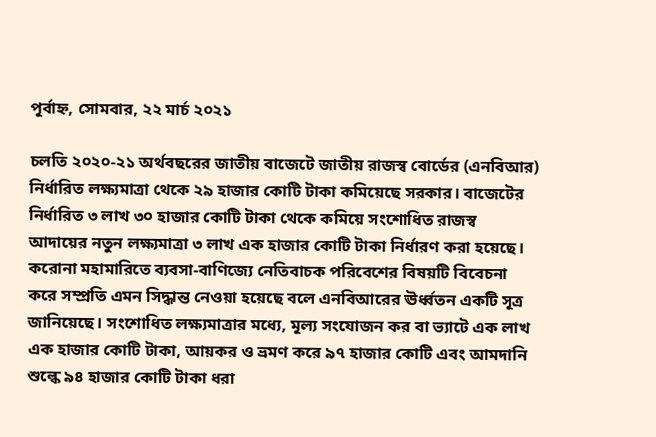পূর্বাহ্ন, সোমবার, ২২ মার্চ ২০২১

চলতি ২০২০-২১ অর্থবছরের জাতীয় বাজেটে জাতীয় রাজস্ব বোর্ডের (এনবিআর) নির্ধারিত লক্ষ্যমাত্রা থেকে ২৯ হাজার কোটি টাকা কমিয়েছে সরকার। বাজেটের নির্ধারিত ৩ লাখ ৩০ হাজার কোটি টাকা থেকে কমিয়ে সংশোধিত রাজস্ব আদায়ের নতুন লক্ষ্যমাত্রা ৩ লাখ এক হাজার কোটি টাকা নির্ধারণ করা হয়েছে। করোনা মহামারিতে ব্যবসা-বাণিজ্যে নেতিবাচক পরিবেশের বিষয়টি বিবেচনা করে সম্প্রতি এমন সিদ্ধান্ত নেওয়া হয়েছে বলে এনবিআরের ঊর্ধ্বতন একটি সূত্র জানিয়েছে। সংশোধিত লক্ষ্যমাত্রার মধ্যে, মূল্য সংযোজন কর বা ভ্যাটে এক লাখ এক হাজার কোটি টাকা, আয়কর ও ভ্রমণ করে ৯৭ হাজার কোটি এবং আমদানি শুল্কে ৯৪ হাজার কোটি টাকা ধরা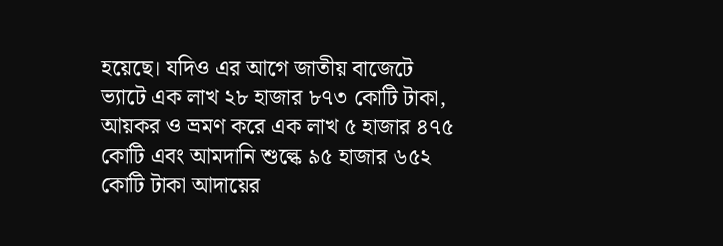হয়েছে। যদিও এর আগে জাতীয় বাজেটে ভ্যাটে এক লাখ ২৮ হাজার ৮৭৩ কোটি টাকা, আয়কর ও ভ্রমণ করে এক লাখ ৫ হাজার ৪৭৫ কোটি এবং আমদানি শুল্কে ৯৫ হাজার ৬৫২ কোটি টাকা আদায়ের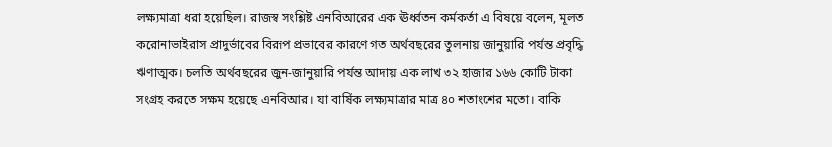লক্ষ্যমাত্রা ধরা হয়েছিল। রাজস্ব সংশ্লিষ্ট এনবিআরের এক ঊর্ধ্বতন কর্মকর্তা এ বিষয়ে বলেন, মূলত করোনাভাইরাস প্রাদুর্ভাবের বিরূপ প্রভাবের কারণে গত অর্থবছরের তুলনায় জানুয়ারি পর্যন্ত প্রবৃদ্ধি ঋণাত্মক। চলতি অর্থবছরের জুন-জানুয়ারি পর্যন্ত আদায় এক লাখ ৩২ হাজার ১৬৬ কোটি টাকা সংগ্রহ করতে সক্ষম হয়েছে এনবিআর। যা বার্ষিক লক্ষ্যমাত্রার মাত্র ৪০ শতাংশের মতো। বাকি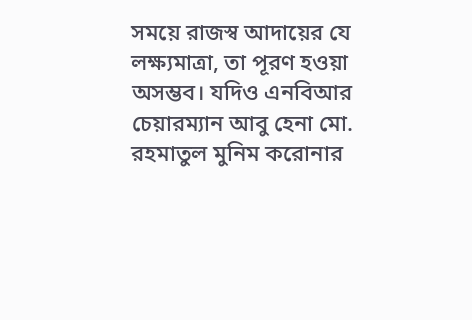সময়ে রাজস্ব আদায়ের যে লক্ষ্যমাত্রা, তা পূরণ হওয়া অসম্ভব। যদিও এনবিআর চেয়ারম্যান আবু হেনা মো. রহমাতুল মুনিম করোনার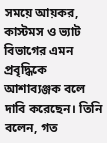সময়ে আয়কর, কাস্টমস ও ভ্যাট বিভাগের এমন প্রবৃদ্ধিকে আশাব্যঞ্জক বলে দাবি করেছেন। তিনি বলেন, গত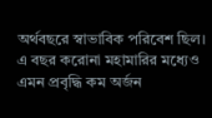অর্থবছরে স্বাভাবিক পরিবেশ ছিল। এ বছর করোনা মহামারির মধ্যেও এমন প্রবৃদ্ধি কম অর্জন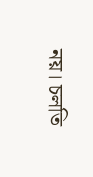নয়। চলতি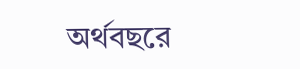অর্থবছরে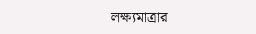লক্ষ্যমাত্রার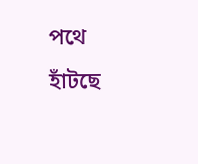পথে হাঁটছে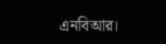এনবিআর।